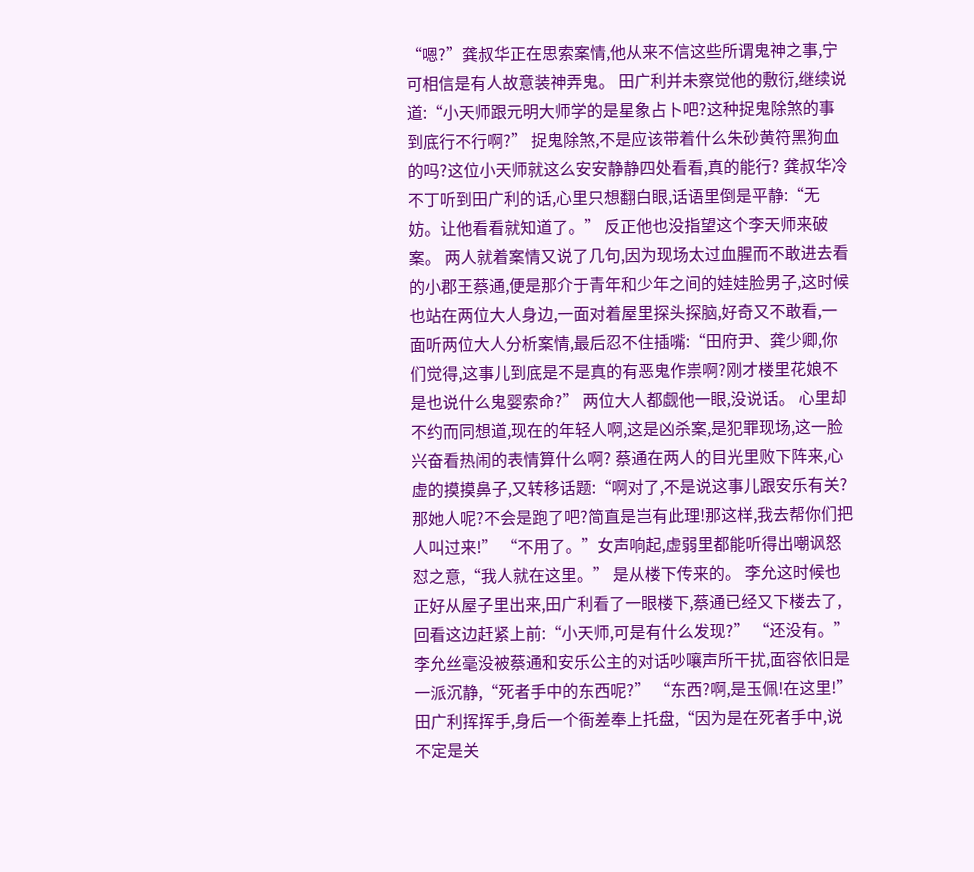“嗯?”龚叔华正在思索案情,他从来不信这些所谓鬼神之事,宁可相信是有人故意装神弄鬼。 田广利并未察觉他的敷衍,继续说道:“小天师跟元明大师学的是星象占卜吧?这种捉鬼除煞的事到底行不行啊?” 捉鬼除煞,不是应该带着什么朱砂黄符黑狗血的吗?这位小天师就这么安安静静四处看看,真的能行? 龚叔华冷不丁听到田广利的话,心里只想翻白眼,话语里倒是平静:“无妨。让他看看就知道了。” 反正他也没指望这个李天师来破案。 两人就着案情又说了几句,因为现场太过血腥而不敢进去看的小郡王蔡通,便是那介于青年和少年之间的娃娃脸男子,这时候也站在两位大人身边,一面对着屋里探头探脑,好奇又不敢看,一面听两位大人分析案情,最后忍不住插嘴:“田府尹、龚少卿,你们觉得,这事儿到底是不是真的有恶鬼作祟啊?刚才楼里花娘不是也说什么鬼婴索命?” 两位大人都觑他一眼,没说话。 心里却不约而同想道,现在的年轻人啊,这是凶杀案,是犯罪现场,这一脸兴奋看热闹的表情算什么啊? 蔡通在两人的目光里败下阵来,心虚的摸摸鼻子,又转移话题:“啊对了,不是说这事儿跟安乐有关?那她人呢?不会是跑了吧?简直是岂有此理!那这样,我去帮你们把人叫过来!” “不用了。”女声响起,虚弱里都能听得出嘲讽怒怼之意,“我人就在这里。” 是从楼下传来的。 李允这时候也正好从屋子里出来,田广利看了一眼楼下,蔡通已经又下楼去了,回看这边赶紧上前:“小天师,可是有什么发现?” “还没有。”李允丝毫没被蔡通和安乐公主的对话吵嚷声所干扰,面容依旧是一派沉静,“死者手中的东西呢?” “东西?啊,是玉佩!在这里!”田广利挥挥手,身后一个衙差奉上托盘,“因为是在死者手中,说不定是关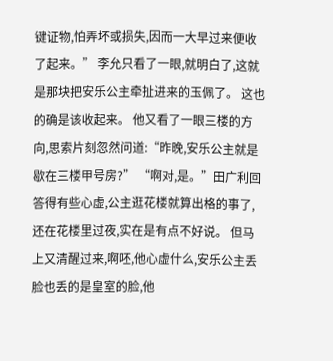键证物,怕弄坏或损失,因而一大早过来便收了起来。” 李允只看了一眼,就明白了,这就是那块把安乐公主牵扯进来的玉佩了。 这也的确是该收起来。 他又看了一眼三楼的方向,思索片刻忽然问道:“昨晚,安乐公主就是歇在三楼甲号房?” “啊对,是。”田广利回答得有些心虚,公主逛花楼就算出格的事了,还在花楼里过夜,实在是有点不好说。 但马上又清醒过来,啊呸,他心虚什么,安乐公主丢脸也丢的是皇室的脸,他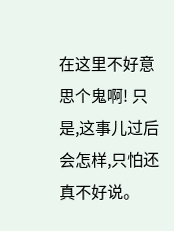在这里不好意思个鬼啊! 只是,这事儿过后会怎样,只怕还真不好说。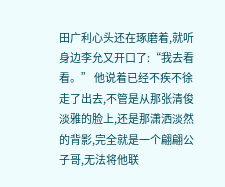田广利心头还在琢磨着,就听身边李允又开口了:“我去看看。” 他说着已经不疾不徐走了出去,不管是从那张清俊淡雅的脸上,还是那潇洒淡然的背影,完全就是一个翩翩公子哥,无法将他联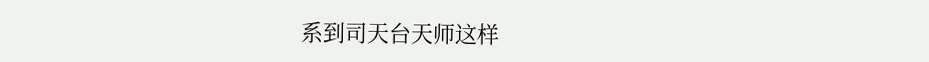系到司天台天师这样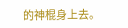的神棍身上去。